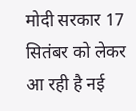मोदी सरकार 17 सितंबर को लेकर आ रही है नई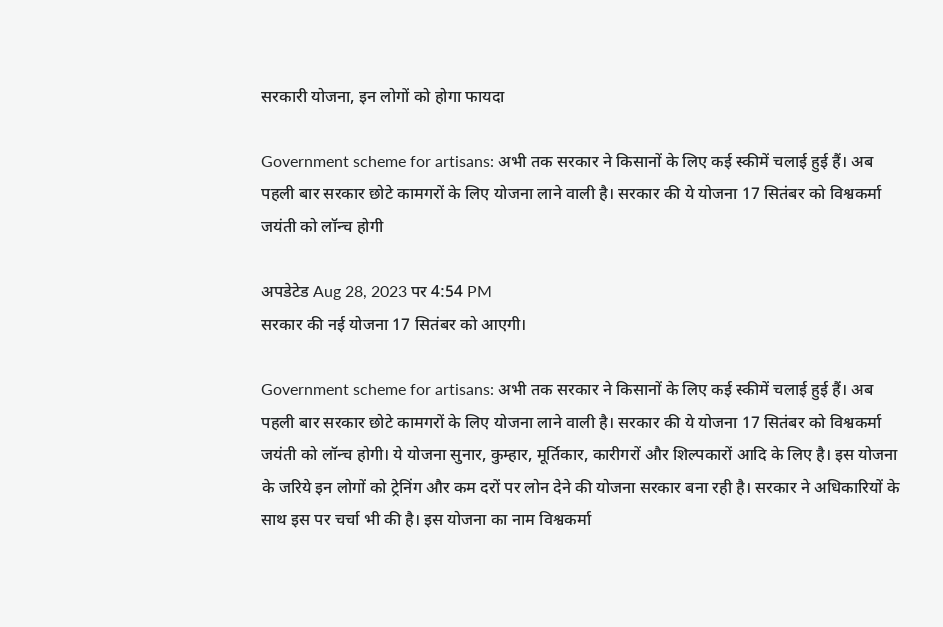सरकारी योजना, इन लोगों को होगा फायदा

Government scheme for artisans: अभी तक सरकार ने किसानों के लिए कई स्कीमें चलाई हुई हैं। अब पहली बार सरकार छोटे कामगरों के लिए योजना लाने वाली है। सरकार की ये योजना 17 सितंबर को विश्वकर्मा जयंती को लॉन्च होगी

अपडेटेड Aug 28, 2023 पर 4:54 PM
सरकार की नई योजना 17 सितंबर को आएगी।

Government scheme for artisans: अभी तक सरकार ने किसानों के लिए कई स्कीमें चलाई हुई हैं। अब पहली बार सरकार छोटे कामगरों के लिए योजना लाने वाली है। सरकार की ये योजना 17 सितंबर को विश्वकर्मा जयंती को लॉन्च होगी। ये योजना सुनार, कुम्हार, मूर्तिकार, कारीगरों और शिल्पकारों आदि के लिए है। इस योजना के जरिये इन लोगों को ट्रेनिंग और कम दरों पर लोन देने की योजना सरकार बना रही है। सरकार ने अधिकारियों के साथ इस पर चर्चा भी की है। इस योजना का नाम विश्वकर्मा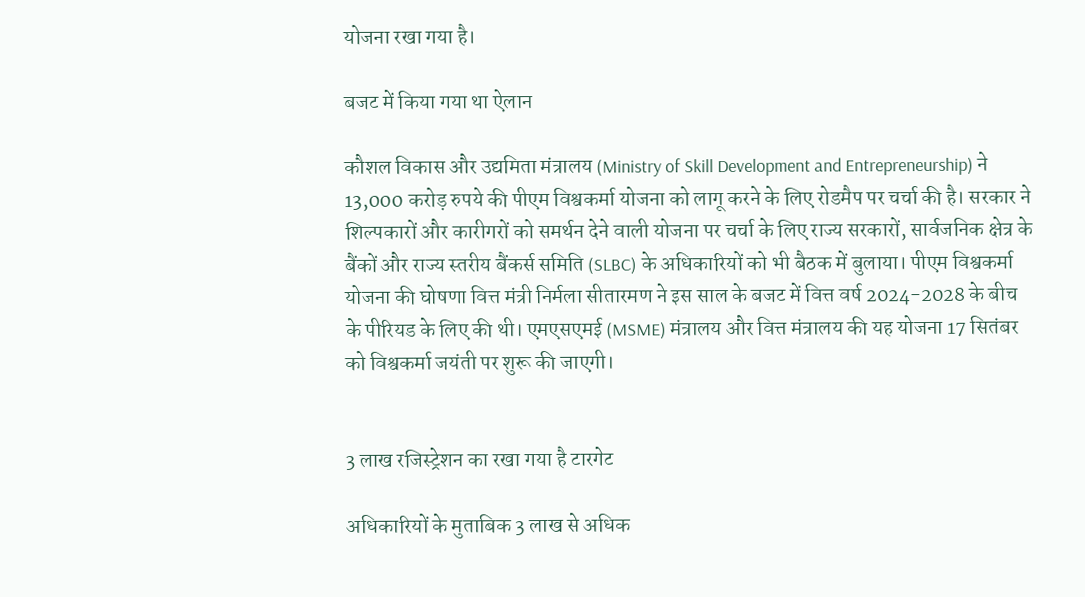योजना रखा गया है।

बजट में किया गया था ऐलान

कौशल विकास और उद्यमिता मंत्रालय (Ministry of Skill Development and Entrepreneurship) ने 13,000 करोड़ रुपये की पीएम विश्वकर्मा योजना को लागू करने के लिए रोडमैप पर चर्चा की है। सरकार ने शिल्पकारों और कारीगरों को समर्थन देने वाली योजना पर चर्चा के लिए राज्य सरकारों, सार्वजनिक क्षेत्र के बैंकों और राज्य स्तरीय बैंकर्स समिति (SLBC) के अधिकारियों को भी बैठक में बुलाया। पीएम विश्वकर्मा योजना की घोषणा वित्त मंत्री निर्मला सीतारमण ने इस साल के बजट में वित्त वर्ष 2024-2028 के बीच के पीरियड के लिए की थी। एमएसएमई (MSME) मंत्रालय और वित्त मंत्रालय की यह योजना 17 सितंबर को विश्वकर्मा जयंती पर शुरू की जाएगी।


3 लाख रजिस्ट्रेशन का रखा गया है टारगेट

अधिकारियों के मुताबिक 3 लाख से अधिक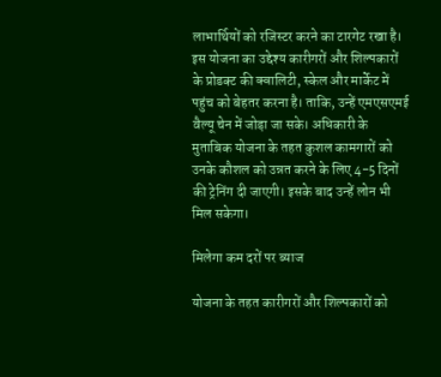लाभार्थियों को रजिस्टर करने का टारगेट रखा है। इस योजना का उद्देश्य कारीगरों और शिल्पकारों के प्रोडक्ट की क्वालिटी, स्केल और मार्केट में पहुंच को बेहतर करना है। ताकि, उन्हें एमएसएमई वैल्यू चेन में जोड़ा जा सके। अधिकारी के मुताबिक योजना के तहत कुशल कामगारों को उनके कौशल को उन्नत करने के लिए 4-5 दिनों की ट्रेनिंग दी जाएगी। इसके बाद उन्हें लोन भी मिल सकेगा।

मिलेगा कम दरों पर ब्याज

योजना के तहत कारीगरों और शिल्पकारों को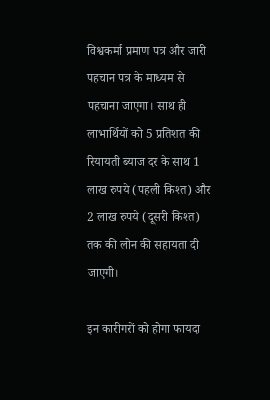विश्वकर्मा प्रमाण पत्र और जारी पहचान पत्र के माध्यम से पहचाना जाएगा। साथ ही लाभार्थियों को 5 प्रतिशत की रियायती ब्याज दर के साथ 1 लाख रुपये (पहली किश्त) और 2 लाख रुपये (दूसरी किश्त) तक की लोन की सहायता दी जाएगी।

इन कारीगरों को होगा फायदा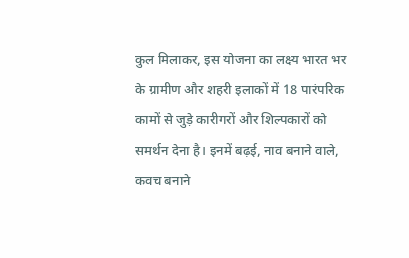कुल मिलाकर, इस योजना का लक्ष्य भारत भर के ग्रामीण और शहरी इलाकों में 18 पारंपरिक कामों से जुड़े कारीगरों और शिल्पकारों को समर्थन देना है। इनमें बढ़ई, नाव बनाने वाले, कवच बनाने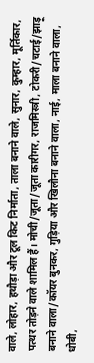वाले, लोहार, हथौड़ा और टूल किट निर्माता, ताला बनाने वाले, सुनार, कुम्हार, मूर्तिकार, पत्थर तोड़ने वाले शामिल हैं। मोची/जूता/जूता कारीगर, राजमिस्त्री, टोकरी/चटाई/झाड़ू बनाने वाला/कॉयर बुनकर, गुड़िया और खिलौना बनाने वाला, नाई, माला बनाने वाला, धोबी,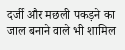दर्जी और मछली पकड़ने का जाल बनाने वाले भी शामिल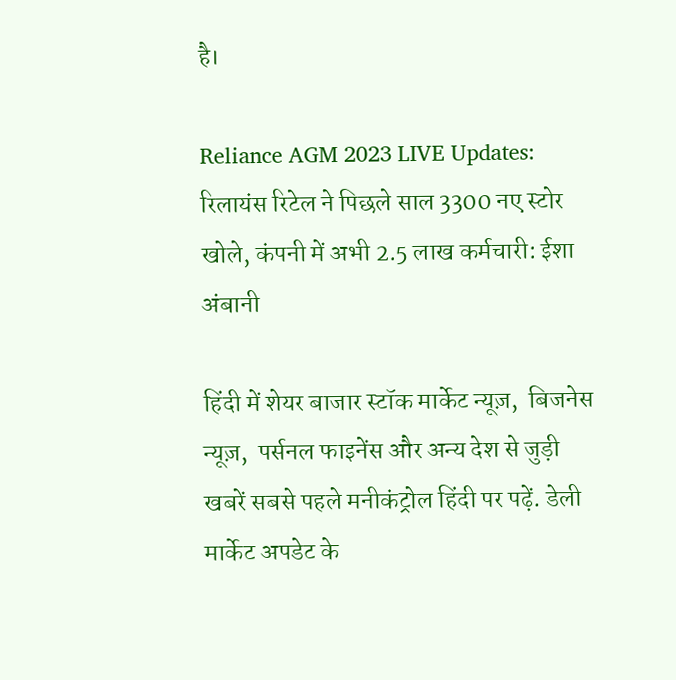है।

Reliance AGM 2023 LIVE Updates: रिलायंस रिटेल ने पिछले साल 3300 नए स्टोर खोले, कंपनी में अभी 2.5 लाख कर्मचारी: ईशा अंबानी

हिंदी में शेयर बाजार स्टॉक मार्केट न्यूज़,  बिजनेस न्यूज़,  पर्सनल फाइनेंस और अन्य देश से जुड़ी खबरें सबसे पहले मनीकंट्रोल हिंदी पर पढ़ें. डेली मार्केट अपडेट के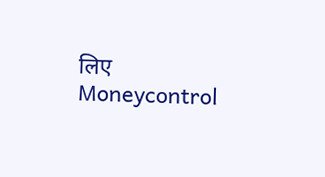लिए Moneycontrol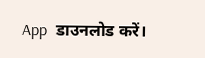App  डाउनलोड करें।